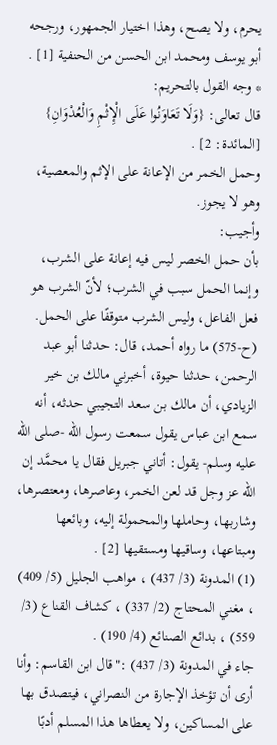يحرم، ولا يصح، وهذا اختيار الجمهور، ورجحه أبو يوسف ومحمد ابن الحسن من الحنفية [1] .
* وجه القول بالتحريم:
قال تعالى: {وَلَا تَعَاوَنُوا عَلَى الْإِثْمِ وَالْعُدْوَانِ} [المائدة: 2] .
وحمل الخمر من الإعانة على الإثم والمعصية، وهو لا يجوز.
وأجيب:
بأن حمل الخصر ليس فيه إعانة على الشرب، وإنما الحمل سبب في الشرب؛ لأنّ الشرب هو فعل الفاعل، وليس الشرب متوقفًا على الحمل.
(ح-575) ما رواه أحمد، قال: حدثنا أبو عبد الرحمن، حدثنا حيوة، أخبرني مالك بن خير الزيادي، أن مالك بن سعد التجيبي حدثه، أنه سمع ابن عباس يقول سمعت رسول الله -صلى الله عليه وسلم- يقول: أتاني جبريل فقال يا محمَّد إن الله عز وجل قد لعن الخمر، وعاصرها، ومعتصرها، وشاربها، وحاملها والمحمولة إليه، وبائعها ومبتاعها، وساقيها ومستقيها [2] .
(1) المدونة (3/ 437) ، مواهب الجليل (5/ 409) ، مغني المحتاج (2/ 337) ، كشاف القناع (3/ 559) ، بدائع الصنائع (4/ 190) .
جاء في المدونة (3/ 437) :"قال ابن القاسم: وأنا أرى أن تؤخذ الإجارة من النصراني، فيتصدق بها على المساكين، ولا يعطاها هذا المسلم أدبًا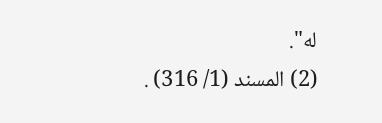له".
(2) المسند (1/ 316) .